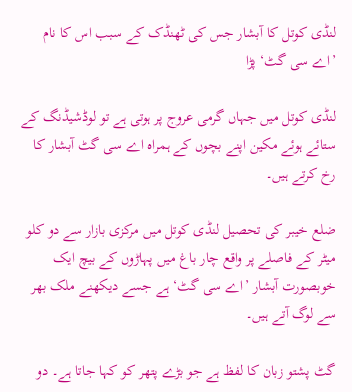لنڈی کوتل کا آبشار جس کی ٹھنڈک کے سبب اس کا نام ’اے سی گٹ‘ پڑا

لنڈی کوتل میں جہاں گرمی عروج پر ہوتی ہے تو لوڈشیڈنگ کے ستائے ہوئے مکین اپنے بچوں کے ہمراہ اے سی گٹ آبشار کا رخ کرتے ہیں۔

ضلع خیبر کی تحصیل لنڈی کوتل میں مرکزی بازار سے دو کلو میٹر کے فاصلے پر واقع چار باغ میں پہاڑوں کے بیچ ایک خوبصورت آبشار ’اے سی گٹ‘ ہے جسے دیکھنے ملک بھر سے لوگ آتے ہیں۔

گٹ پشتو زبان کا لفظ ہے جو بڑے پتھر کو کہا جاتا ہے۔ دو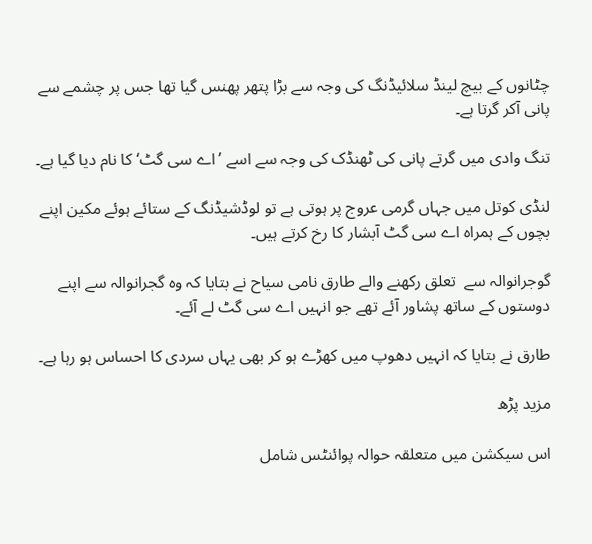چٹانوں کے بیچ لینڈ سلائیڈنگ کی وجہ سے بڑا پتھر پھنس گیا تھا جس پر چشمے سے پانی آکر گرتا ہے۔

تنگ وادی میں گرتے پانی کی ٹھنڈک کی وجہ سے اسے ’اے سی گٹ‘ کا نام دیا گیا ہے۔

لنڈی کوتل میں جہاں گرمی عروج پر ہوتی ہے تو لوڈشیڈنگ کے ستائے ہوئے مکین اپنے بچوں کے ہمراہ اے سی گٹ آبشار کا رخ کرتے ہیں۔

گوجرانوالہ سے  تعلق رکھنے والے طارق نامی سیاح نے بتایا کہ وہ گجرانوالہ سے اپنے دوستوں کے ساتھ پشاور آئے تھے جو انہیں اے سی گٹ لے آئے۔

طارق نے بتایا کہ انہیں دھوپ میں کھڑے ہو کر بھی یہاں سردی کا احساس ہو رہا ہے۔

مزید پڑھ

اس سیکشن میں متعلقہ حوالہ پوائنٹس شامل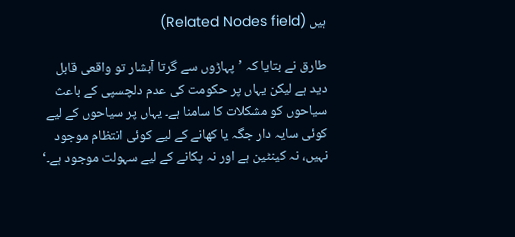ہیں (Related Nodes field)

طارق نے بتایا کہ ’پہاڑوں سے گرتا آبشار تو واقعی قابل دید ہے لیکن یہاں پر حکومت کی عدم دلچسپی کے باعث سیاحوں کو مشکلات کا سامنا ہے۔ یہاں پر سیاحوں کے لیے کوئی سایہ دار جگہ یا کھانے کے لیے کوئی انتظام موجود نہیں، نہ کینٹین ہے اور نہ پکانے کے لیے سہولت موجود ہے۔‘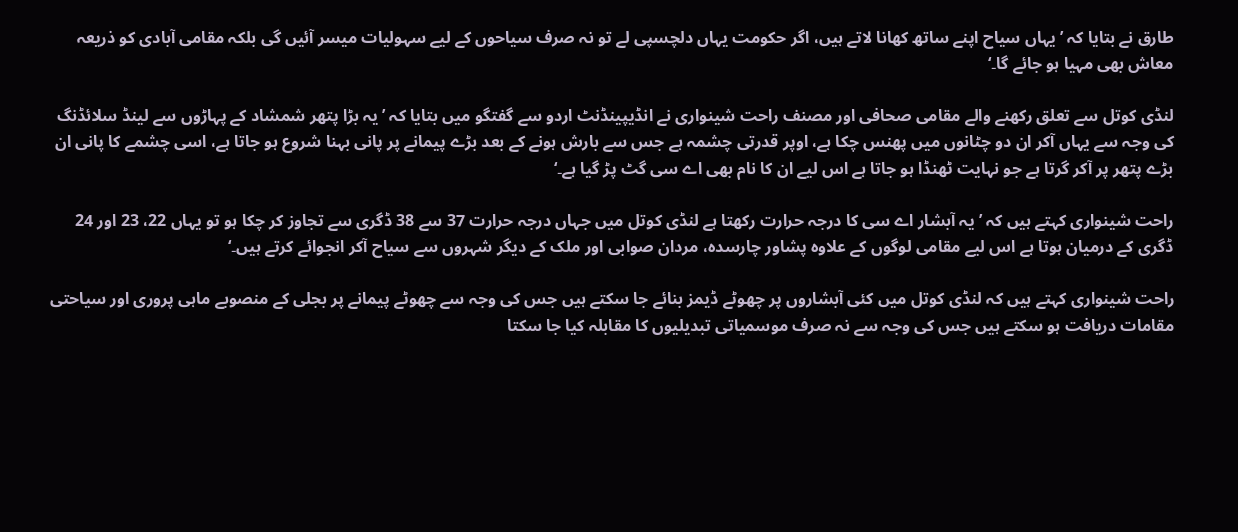طارق نے بتایا کہ ’یہاں سیاح اپنے ساتھ کھانا لاتے ہیں، اگر حکومت یہاں دلچسپی لے تو نہ صرف سیاحوں کے لیے سہولیات میسر آئیں گی بلکہ مقامی آبادی کو ذریعہ معاش بھی مہیا ہو جائے گا۔‘

لنڈی کوتل سے تعلق رکھنے والے مقامی صحافی اور مصنف راحت شینواری نے انڈیپینڈنٹ اردو سے گفتگو میں بتایا کہ ’یہ بڑا پتھر شمشاد کے پہاڑوں سے لینڈ سلائڈنگ کی وجہ سے یہاں آکر ان دو چٹانوں میں پھنس چکا ہے، اوپر قدرتی چشمہ ہے جس سے بارش ہونے کے بعد بڑے پیمانے پر پانی بہنا شروع ہو جاتا ہے، اسی چشمے کا پانی ان بڑے پتھر پر آکر گرتا ہے جو نہایت ٹھنڈا ہو جاتا ہے اس لیے ان کا نام بھی اے سی گٹ پڑ گیا ہے۔‘

راحت شینواری کہتے ہیں کہ ’یہ آبشار اے سی کا درجہ حرارت رکھتا ہے لنڈی کوتل میں جہاں درجہ حرارت 37 سے 38 ڈگری سے تجاوز کر چکا ہو تو یہاں 22، 23 اور 24 ڈگری کے درمیان ہوتا ہے اس لیے مقامی لوگوں کے علاوہ پشاور چارسدہ، مردان صوابی اور ملک کے دیگر شہروں سے سیاح آکر انجوائے کرتے ہیں۔‘

راحت شینواری کہتے ہیں کہ لنڈی کوتل میں کئی آبشاروں پر چھوٹے ڈیمز بنائے جا سکتے ہیں جس کی وجہ سے چھوٹے پیمانے پر بجلی کے منصوبے ماہی پروری اور سیاحتی مقامات دریافت ہو سکتے ہیں جس کی وجہ سے نہ صرف موسمیاتی تبدیلیوں کا مقابلہ کیا جا سکتا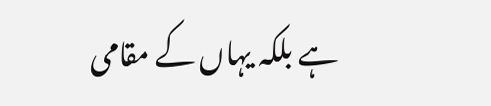ہے بلکہ یہاں کے مقامی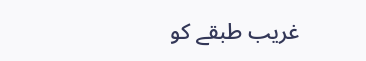غریب طبقے کو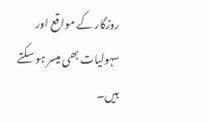روزگار کے مواقع اور سہولیات بھی میسر ہو سکتے ہیں۔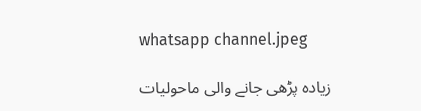whatsapp channel.jpeg

زیادہ پڑھی جانے والی ماحولیات